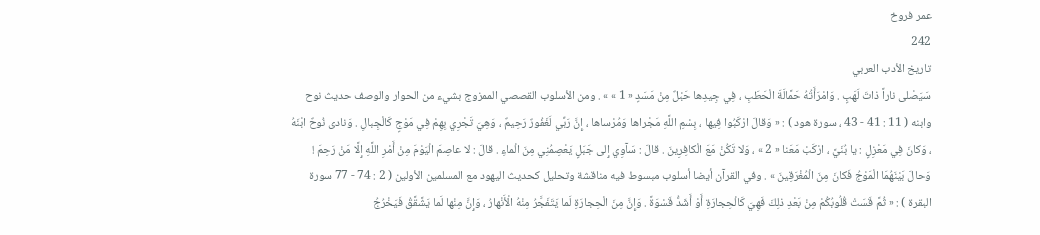عمر فروخ
242
تاريخ الأدب العربي
سَيَصْلى ناراً ذاتَ لَهَبٍ . وَامْرَأَتُهُ حَمَّالَةَ الْحَطَبِ ، فِي جِيدِها حَبْلٌ مِنْ مَسَدٍ « 1 » » . ومن الأسلوب القصصي الممزوج بشيء من الحوار والوصف حديث نوح وابنه ( 11 : 41 - 43 ، سورة هود ) : « وَقالَ ارْكَبُوا فِيها ، بِسْمِ اللَّهِ مَجْراها وَمُرْساها ، إِنَّ رَبِّي لَغَفُورٌ رَحِيمٌ ، وَهِيَ تَجْرِي بِهِمْ فِي مَوْجٍ كَالْجِبالِ . وَنادى نُوحٌ ابْنَهُ ، وَكانَ فِي مَعْزِلٍ : يا بُنَيَّ ، ارْكَبْ مَعَنا « 2 » ، وَلا تَكُنْ مَعَ الْكافِرِينَ . قالَ : سَآوِي إِلى جَبَلٍ يَعْصِمُنِي مِنَ الْماءِ . قالَ : لا عاصِمَ الْيَوْمَ مِنْ أَمْرِ اللَّهِ إِلَّا مَنْ رَحِمَ ! وَحالَ بَيْنَهُمَا الْمَوْجُ فَكانَ مِنَ الْمُغْرَقِينَ » . وفي القرآن أيضا أسلوب مبسوط فيه مناقشة وتحليل كحديث اليهود مع المسلمين الأولين ( 2 : 74 - 77 سورة البقرة ) : « ثُمَّ قَسَتْ قُلُوبُكُمْ مِنْ بَعْدِ ذلِكَ فَهِيَ كَالْحِجارَةِ أَوْ أَشَدُّ قَسْوَةً . وَإِنَّ مِنَ الْحِجارَةِ لَما يَتَفَجَّرُ مِنْهُ الْأَنْهارُ ، وَإِنَّ مِنْها لَما يَشَّقَّقُ فَيَخْرُجُ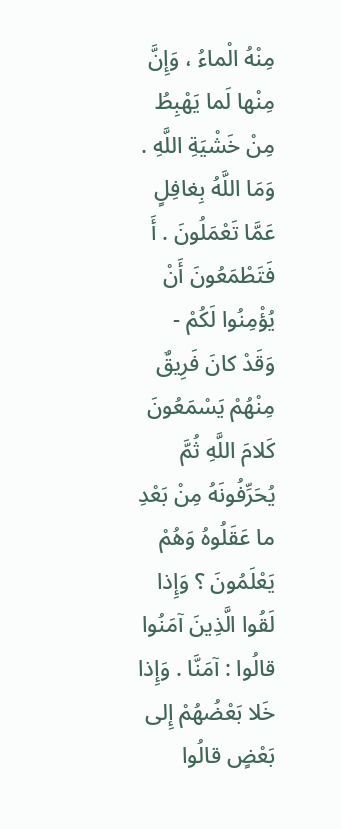مِنْهُ الْماءُ ، وَإِنَّ مِنْها لَما يَهْبِطُ مِنْ خَشْيَةِ اللَّهِ . وَمَا اللَّهُ بِغافِلٍ عَمَّا تَعْمَلُونَ . أَ فَتَطْمَعُونَ أَنْ يُؤْمِنُوا لَكُمْ - وَقَدْ كانَ فَرِيقٌ مِنْهُمْ يَسْمَعُونَ كَلامَ اللَّهِ ثُمَّ يُحَرِّفُونَهُ مِنْ بَعْدِ ما عَقَلُوهُ وَهُمْ يَعْلَمُونَ ؟ وَإِذا لَقُوا الَّذِينَ آمَنُوا قالُوا : آمَنَّا . وَإِذا خَلا بَعْضُهُمْ إِلى بَعْضٍ قالُوا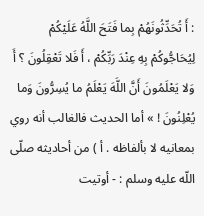: أَ تُحَدِّثُونَهُمْ بِما فَتَحَ اللَّهُ عَلَيْكُمْ لِيُحَاجُّوكُمْ بِهِ عِنْدَ رَبِّكُمْ ، أَ فَلا تَعْقِلُونَ ؟ أَ وَلا يَعْلَمُونَ أَنَّ اللَّهَ يَعْلَمُ ما يُسِرُّونَ وَما يُعْلِنُونَ ! » أما الحديث فالغالب أنه روي بمعانيه لا بألفاظه . أ ) من أحاديثه صلّى اللّه عليه وسلم : - أوتيت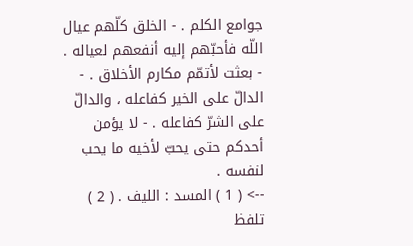جوامع الكلم . - الخلق كلّهم عيال اللّه فأحبّهم إليه أنفعهم لعياله . - بعثت لأتمّم مكارم الأخلاق . - الدالّ على الخير كفاعله ، والدالّ على الشرّ كفاعله . - لا يؤمن أحدكم حتى يحبّ لأخيه ما يحب لنفسه .
--> ( 1 ) المسد : الليف . ( 2 ) تلفظ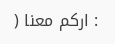: اركم معنا (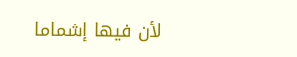لأن فيها إشماما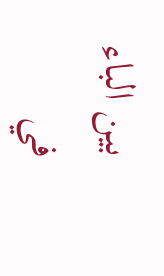بين الباء في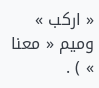« اركب » وميم « معنا » ) .